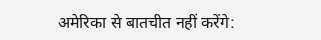अमेरिका से बातचीत नहीं करेंगे: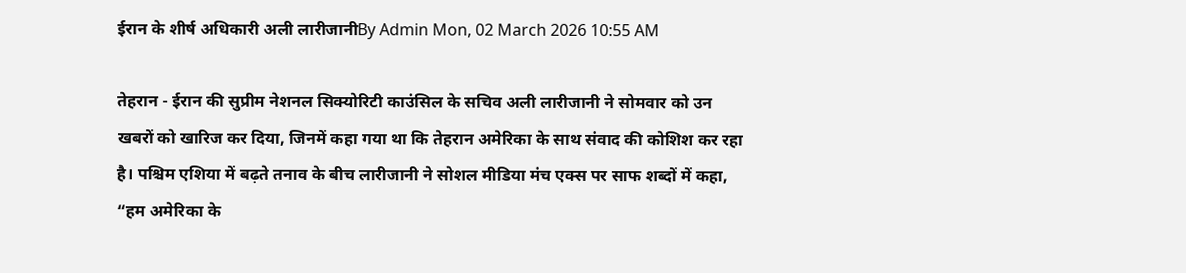ईरान के शीर्ष अधिकारी अली लारीजानीBy Admin Mon, 02 March 2026 10:55 AM

तेहरान - ईरान की सुप्रीम नेशनल सिक्योरिटी काउंसिल के सचिव अली लारीजानी ने सोमवार को उन खबरों को खारिज कर दिया, जिनमें कहा गया था कि तेहरान अमेरिका के साथ संवाद की कोशिश कर रहा है। पश्चिम एशिया में बढ़ते तनाव के बीच लारीजानी ने सोशल मीडिया मंच एक्स पर साफ शब्दों में कहा, “हम अमेरिका के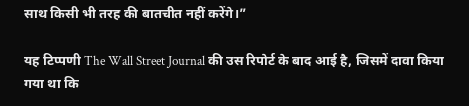साथ किसी भी तरह की बातचीत नहीं करेंगे।”

यह टिप्पणी The Wall Street Journal की उस रिपोर्ट के बाद आई है, जिसमें दावा किया गया था कि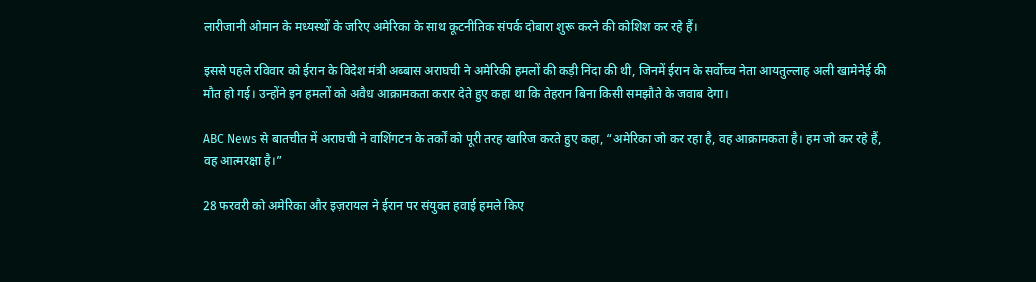लारीजानी ओमान के मध्यस्थों के जरिए अमेरिका के साथ कूटनीतिक संपर्क दोबारा शुरू करने की कोशिश कर रहे हैं।

इससे पहले रविवार को ईरान के विदेश मंत्री अब्बास अराघची ने अमेरिकी हमलों की कड़ी निंदा की थी, जिनमें ईरान के सर्वोच्च नेता आयतुल्लाह अली खामेनेई की मौत हो गई। उन्होंने इन हमलों को अवैध आक्रामकता करार देते हुए कहा था कि तेहरान बिना किसी समझौते के जवाब देगा।

ABC News से बातचीत में अराघची ने वाशिंगटन के तर्कों को पूरी तरह खारिज करते हुए कहा, “अमेरिका जो कर रहा है, वह आक्रामकता है। हम जो कर रहे हैं, वह आत्मरक्षा है।”

28 फरवरी को अमेरिका और इज़रायल ने ईरान पर संयुक्त हवाई हमले किए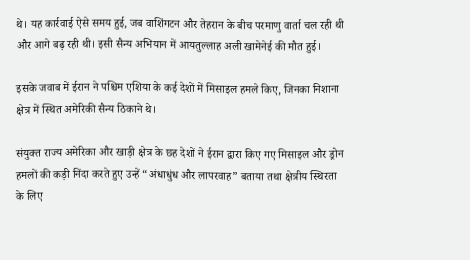थे। यह कार्रवाई ऐसे समय हुई, जब वाशिंगटन और तेहरान के बीच परमाणु वार्ता चल रही थी और आगे बढ़ रही थी। इसी सैन्य अभियान में आयतुल्लाह अली खामेनेई की मौत हुई।

इसके जवाब में ईरान ने पश्चिम एशिया के कई देशों में मिसाइल हमले किए, जिनका निशाना क्षेत्र में स्थित अमेरिकी सैन्य ठिकाने थे।

संयुक्त राज्य अमेरिका और खाड़ी क्षेत्र के छह देशों ने ईरान द्वारा किए गए मिसाइल और ड्रोन हमलों की कड़ी निंदा करते हुए उन्हें “अंधाधुंध और लापरवाह” बताया तथा क्षेत्रीय स्थिरता के लिए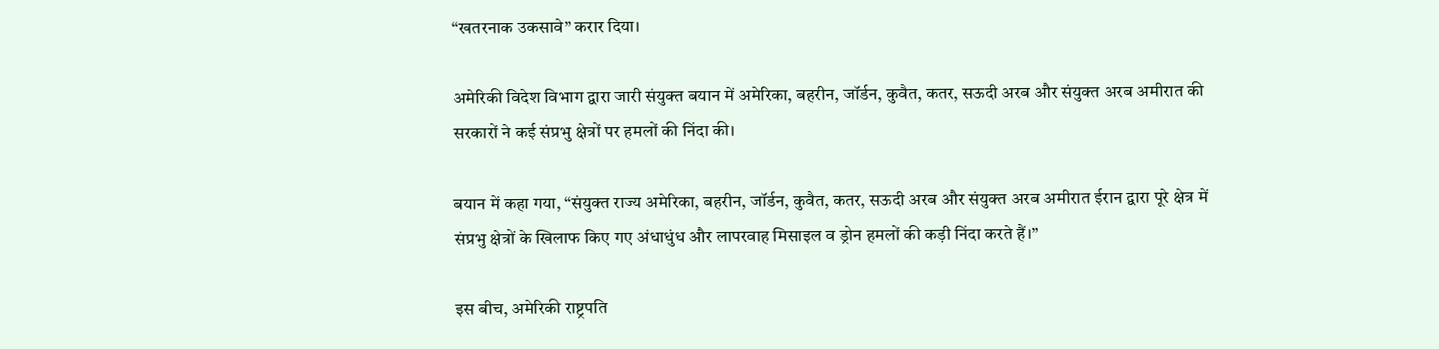“खतरनाक उकसावे” करार दिया।

अमेरिकी विदेश विभाग द्वारा जारी संयुक्त बयान में अमेरिका, बहरीन, जॉर्डन, कुवैत, कतर, सऊदी अरब और संयुक्त अरब अमीरात की सरकारों ने कई संप्रभु क्षेत्रों पर हमलों की निंदा की।

बयान में कहा गया, “संयुक्त राज्य अमेरिका, बहरीन, जॉर्डन, कुवैत, कतर, सऊदी अरब और संयुक्त अरब अमीरात ईरान द्वारा पूरे क्षेत्र में संप्रभु क्षेत्रों के खिलाफ किए गए अंधाधुंध और लापरवाह मिसाइल व ड्रोन हमलों की कड़ी निंदा करते हैं।”

इस बीच, अमेरिकी राष्ट्रपति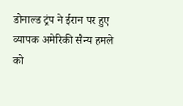डोनाल्ड ट्रंप ने ईरान पर हुए व्यापक अमेरिकी सैन्य हमले को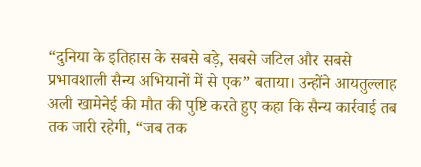“दुनिया के इतिहास के सबसे बड़े, सबसे जटिल और सबसे प्रभावशाली सैन्य अभियानों में से एक” बताया। उन्होंने आयतुल्लाह अली खामेनेई की मौत की पुष्टि करते हुए कहा कि सैन्य कार्रवाई तब तक जारी रहेगी, “जब तक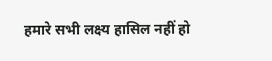हमारे सभी लक्ष्य हासिल नहीं हो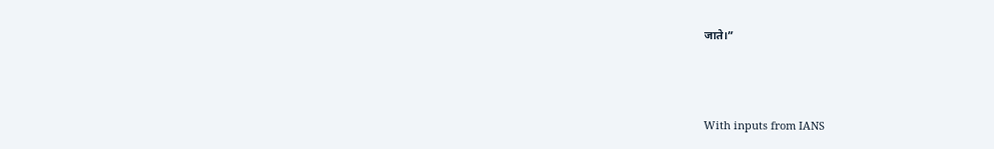जाते।”



With inputs from IANS